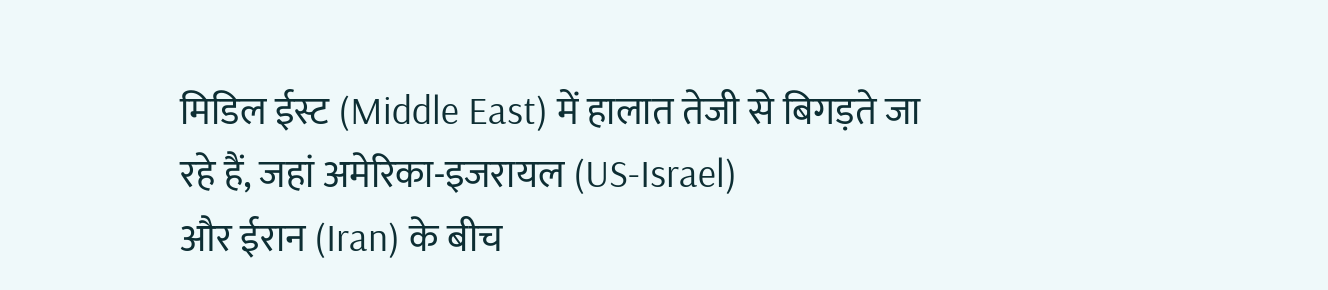मिडिल ईस्ट (Middle East) में हालात तेजी से बिगड़ते जा रहे हैं, जहां अमेरिका-इजरायल (US-Israel)
और ईरान (Iran) के बीच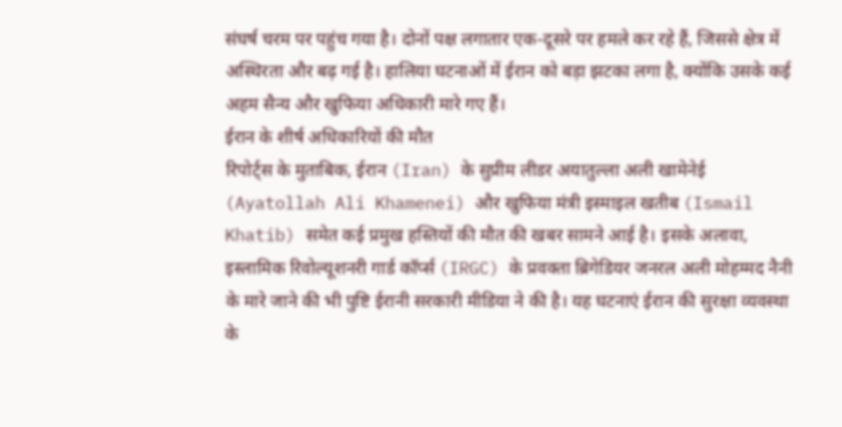संघर्ष चरम पर पहुंच गया है। दोनों पक्ष लगातार एक-दूसरे पर हमले कर रहे हैं, जिससे क्षेत्र में अस्थिरता और बढ़ गई है। हालिया घटनाओं में ईरान को बड़ा झटका लगा है, क्योंकि उसके कई अहम सैन्य और खुफिया अधिकारी मारे गए हैं।
ईरान के शीर्ष अधिकारियों की मौत
रिपोर्ट्स के मुताबिक, ईरान (Iran) के सुप्रीम लीडर अयातुल्ला अली खामेनेई (Ayatollah Ali Khamenei) और खुफिया मंत्री इस्माइल खतीब (Ismail Khatib) समेत कई प्रमुख हस्तियों की मौत की खबर सामने आई है। इसके अलावा, इस्लामिक रिवोल्यूशनरी गार्ड कॉर्प्स (IRGC) के प्रवक्ता ब्रिगेडियर जनरल अली मोहम्मद नैनी के मारे जाने की भी पुष्टि ईरानी सरकारी मीडिया ने की है। यह घटनाएं ईरान की सुरक्षा व्यवस्था के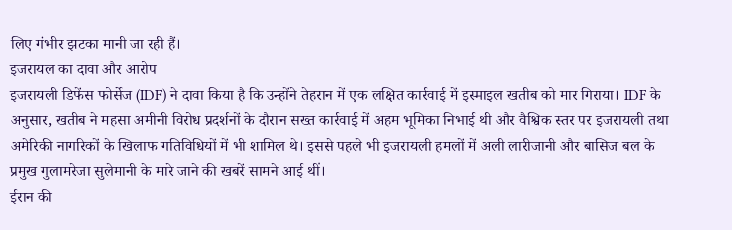लिए गंभीर झटका मानी जा रही हैं।
इजरायल का दावा और आरोप
इजरायली डिफेंस फोर्सेज (IDF) ने दावा किया है कि उन्होंने तेहरान में एक लक्षित कार्रवाई में इस्माइल खतीब को मार गिराया। IDF के अनुसार, खतीब ने महसा अमीनी विरोध प्रदर्शनों के दौरान सख्त कार्रवाई में अहम भूमिका निभाई थी और वैश्विक स्तर पर इजरायली तथा अमेरिकी नागरिकों के खिलाफ गतिविधियों में भी शामिल थे। इससे पहले भी इजरायली हमलों में अली लारीजानी और बासिज बल के प्रमुख गुलामरेजा सुलेमानी के मारे जाने की खबरें सामने आई थीं।
ईरान की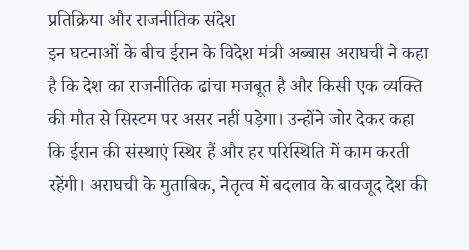प्रतिक्रिया और राजनीतिक संदेश
इन घटनाओं के बीच ईरान के विदेश मंत्री अब्बास अराघची ने कहा है कि देश का राजनीतिक ढांचा मजबूत है और किसी एक व्यक्ति की मौत से सिस्टम पर असर नहीं पड़ेगा। उन्होंने जोर देकर कहा कि ईरान की संस्थाएं स्थिर हैं और हर परिस्थिति में काम करती रहेंगी। अराघची के मुताबिक, नेतृत्व में बदलाव के बावजूद देश की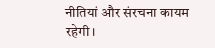नीतियां और संरचना कायम रहेगी।